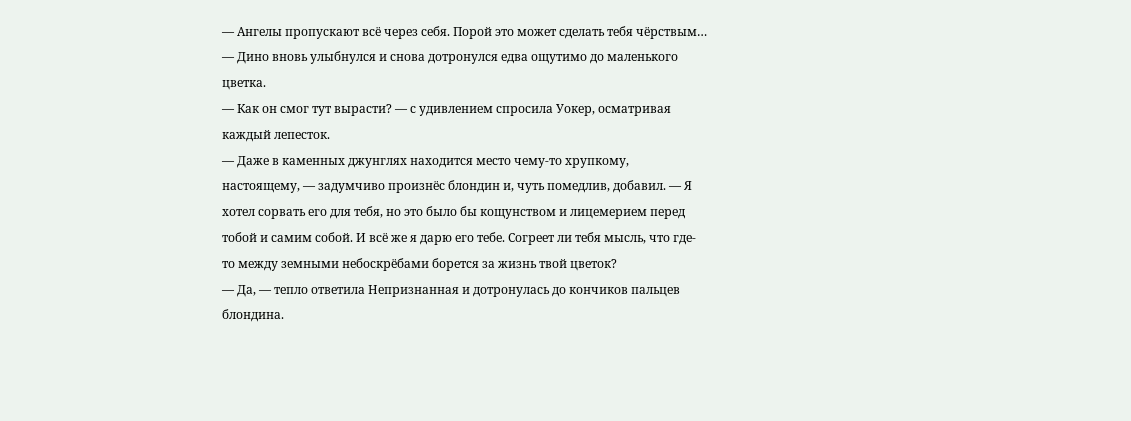— Ангелы пропускают всё через себя. Порой это может сделать тебя чёрствым… — Дино вновь улыбнулся и снова дотронулся едва ощутимо до маленького цветка.
— Как он смог тут вырасти? — с удивлением спросила Уокер, осматривая каждый лепесток.
— Даже в каменных джунглях находится место чему-то хрупкому, настоящему, — задумчиво произнёс блондин и, чуть помедлив, добавил. — Я хотел сорвать его для тебя, но это было бы кощунством и лицемерием перед тобой и самим собой. И всё же я дарю его тебе. Согреет ли тебя мысль, что где-то между земными небоскрёбами борется за жизнь твой цветок?
— Да, — тепло ответила Непризнанная и дотронулась до кончиков пальцев блондина.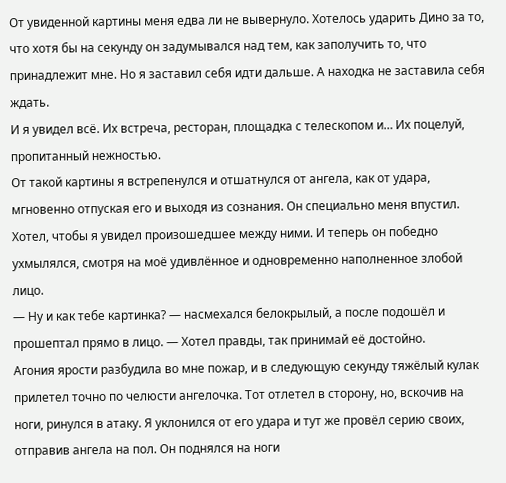От увиденной картины меня едва ли не вывернуло. Хотелось ударить Дино за то, что хотя бы на секунду он задумывался над тем, как заполучить то, что принадлежит мне. Но я заставил себя идти дальше. А находка не заставила себя ждать.
И я увидел всё. Их встреча, ресторан, площадка с телескопом и… Их поцелуй, пропитанный нежностью.
От такой картины я встрепенулся и отшатнулся от ангела, как от удара, мгновенно отпуская его и выходя из сознания. Он специально меня впустил. Хотел, чтобы я увидел произошедшее между ними. И теперь он победно ухмылялся, смотря на моё удивлённое и одновременно наполненное злобой лицо.
— Ну и как тебе картинка? — насмехался белокрылый, а после подошёл и прошептал прямо в лицо. — Хотел правды, так принимай её достойно.
Агония ярости разбудила во мне пожар, и в следующую секунду тяжёлый кулак прилетел точно по челюсти ангелочка. Тот отлетел в сторону, но, вскочив на ноги, ринулся в атаку. Я уклонился от его удара и тут же провёл серию своих, отправив ангела на пол. Он поднялся на ноги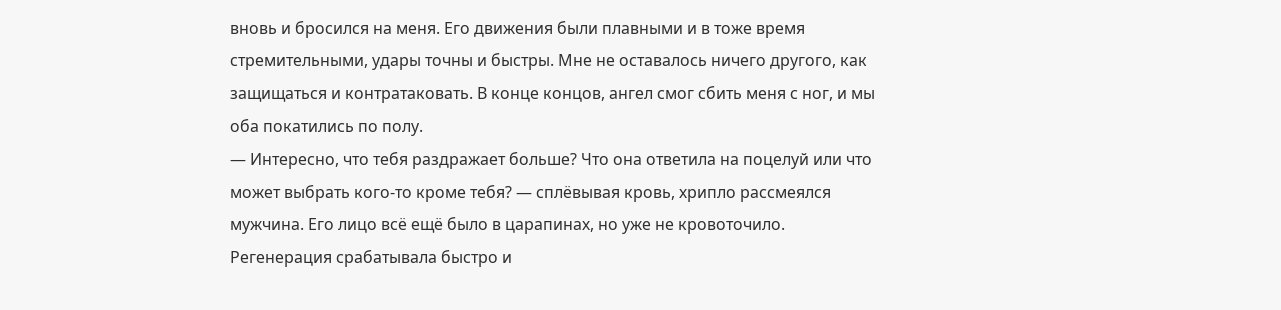вновь и бросился на меня. Его движения были плавными и в тоже время стремительными, удары точны и быстры. Мне не оставалось ничего другого, как защищаться и контратаковать. В конце концов, ангел смог сбить меня с ног, и мы оба покатились по полу.
— Интересно, что тебя раздражает больше? Что она ответила на поцелуй или что может выбрать кого-то кроме тебя? — сплёвывая кровь, хрипло рассмеялся мужчина. Его лицо всё ещё было в царапинах, но уже не кровоточило. Регенерация срабатывала быстро и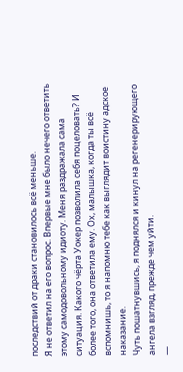последствий от драки становилось всё меньше.
Я не ответил на его вопрос. Впервые мне было нечего ответить этому самодовольному идиоту. Меня раздражала сама ситуация. Какого чёрта Уокер позволила себя поцеловать? И более того, она ответила ему. Ох, малышка, когда ты всё вспомнишь, то я напомню тебе как выглядит воистину адское наказание.
Чуть пошатнувшись, я поднялся и кинул на регенерирующего ангела взгляд, прежде чем уйти.
—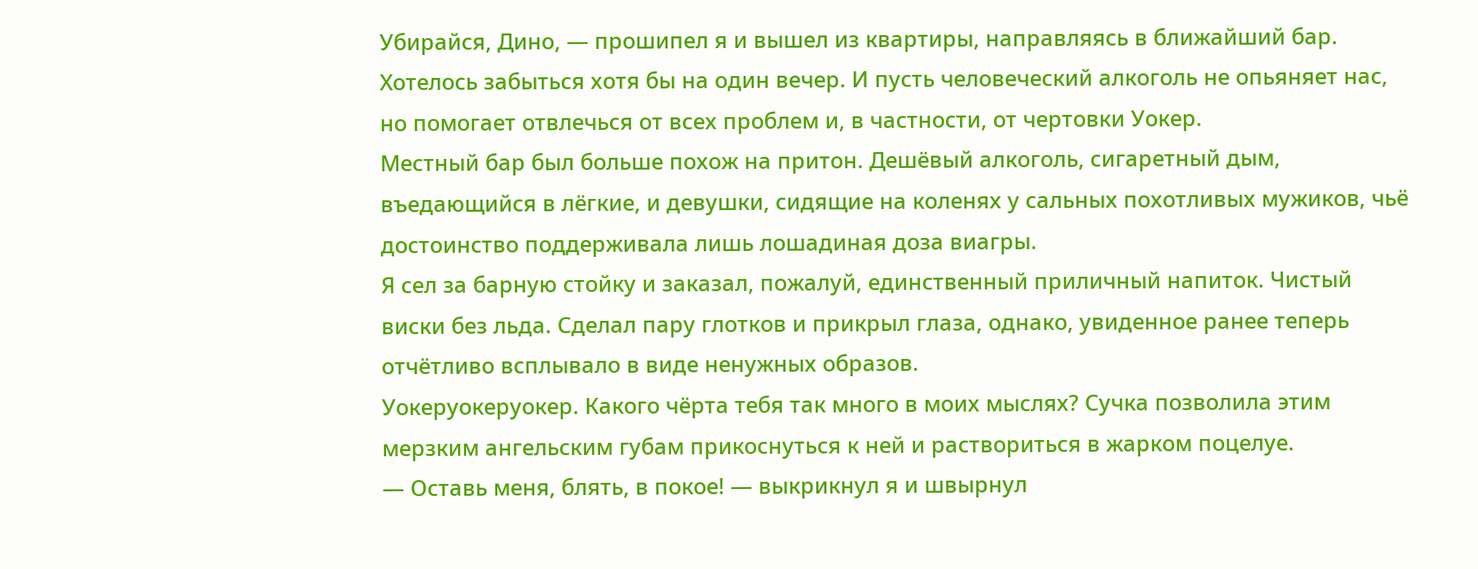Убирайся, Дино, — прошипел я и вышел из квартиры, направляясь в ближайший бар.
Хотелось забыться хотя бы на один вечер. И пусть человеческий алкоголь не опьяняет нас, но помогает отвлечься от всех проблем и, в частности, от чертовки Уокер.
Местный бар был больше похож на притон. Дешёвый алкоголь, сигаретный дым, въедающийся в лёгкие, и девушки, сидящие на коленях у сальных похотливых мужиков, чьё достоинство поддерживала лишь лошадиная доза виагры.
Я сел за барную стойку и заказал, пожалуй, единственный приличный напиток. Чистый виски без льда. Сделал пару глотков и прикрыл глаза, однако, увиденное ранее теперь отчётливо всплывало в виде ненужных образов.
Уокеруокеруокер. Какого чёрта тебя так много в моих мыслях? Сучка позволила этим мерзким ангельским губам прикоснуться к ней и раствориться в жарком поцелуе.
— Оставь меня, блять, в покое! — выкрикнул я и швырнул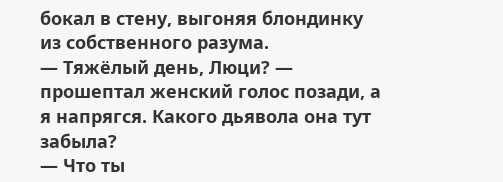бокал в стену, выгоняя блондинку из собственного разума.
— Тяжёлый день, Люци? — прошептал женский голос позади, а я напрягся. Какого дьявола она тут забыла?
— Что ты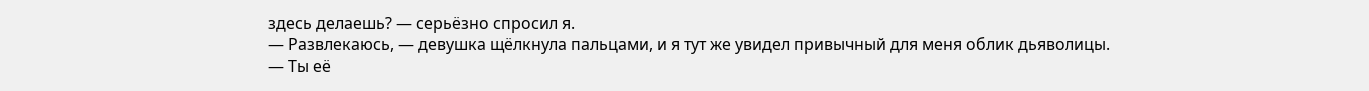здесь делаешь? — серьёзно спросил я.
— Развлекаюсь, — девушка щёлкнула пальцами, и я тут же увидел привычный для меня облик дьяволицы.
— Ты её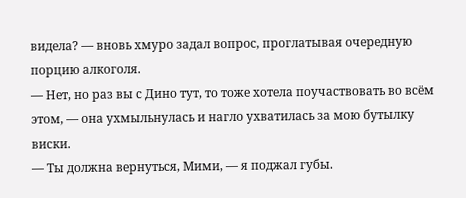видела? — вновь хмуро задал вопрос, проглатывая очередную порцию алкоголя.
— Нет, но раз вы с Дино тут, то тоже хотела поучаствовать во всём этом, — она ухмыльнулась и нагло ухватилась за мою бутылку виски.
— Ты должна вернуться, Мими, — я поджал губы.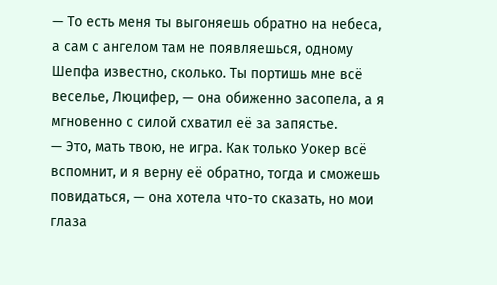— То есть меня ты выгоняешь обратно на небеса, а сам с ангелом там не появляешься, одному Шепфа известно, сколько. Ты портишь мне всё веселье, Люцифер, — она обиженно засопела, а я мгновенно с силой схватил её за запястье.
— Это, мать твою, не игра. Как только Уокер всё вспомнит, и я верну её обратно, тогда и сможешь повидаться, — она хотела что-то сказать, но мои глаза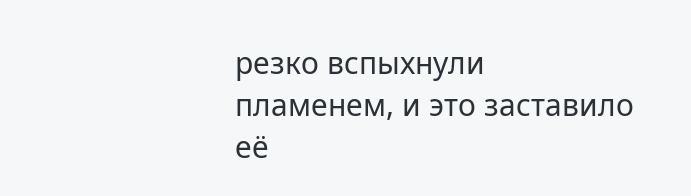резко вспыхнули пламенем, и это заставило её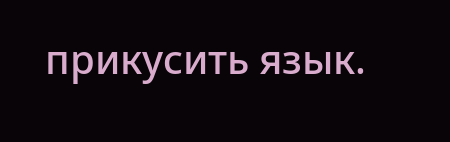прикусить язык.